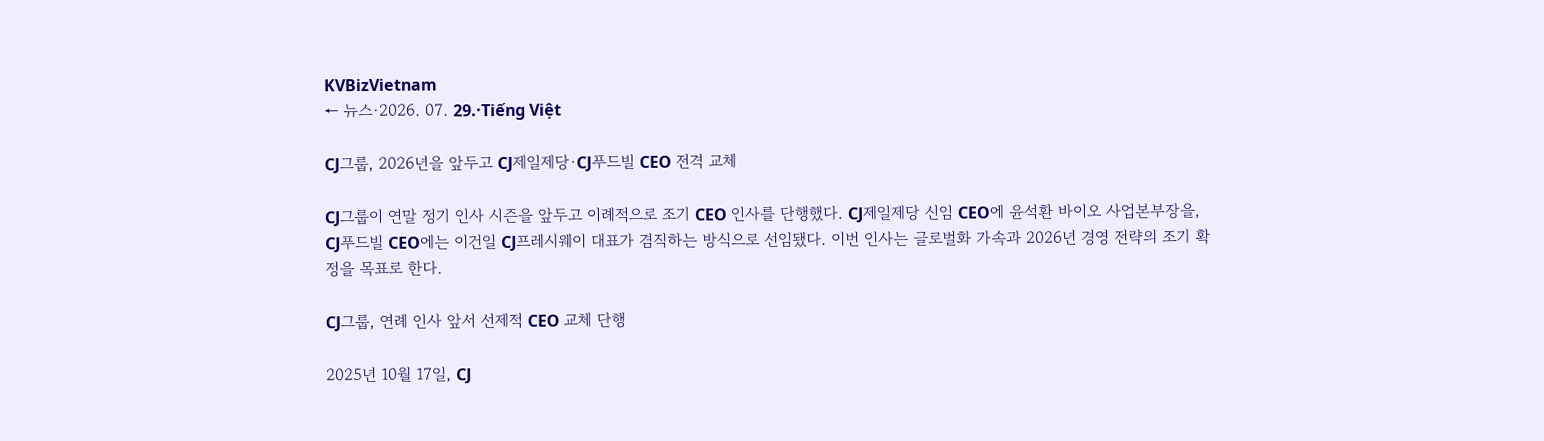KVBizVietnam
← 뉴스·2026. 07. 29.·Tiếng Việt

CJ그룹, 2026년을 앞두고 CJ제일제당·CJ푸드빌 CEO 전격 교체

CJ그룹이 연말 정기 인사 시즌을 앞두고 이례적으로 조기 CEO 인사를 단행했다. CJ제일제당 신임 CEO에 윤석환 바이오 사업본부장을, CJ푸드빌 CEO에는 이건일 CJ프레시웨이 대표가 겸직하는 방식으로 선임됐다. 이번 인사는 글로벌화 가속과 2026년 경영 전략의 조기 확정을 목표로 한다.

CJ그룹, 연례 인사 앞서 선제적 CEO 교체 단행

2025년 10월 17일, CJ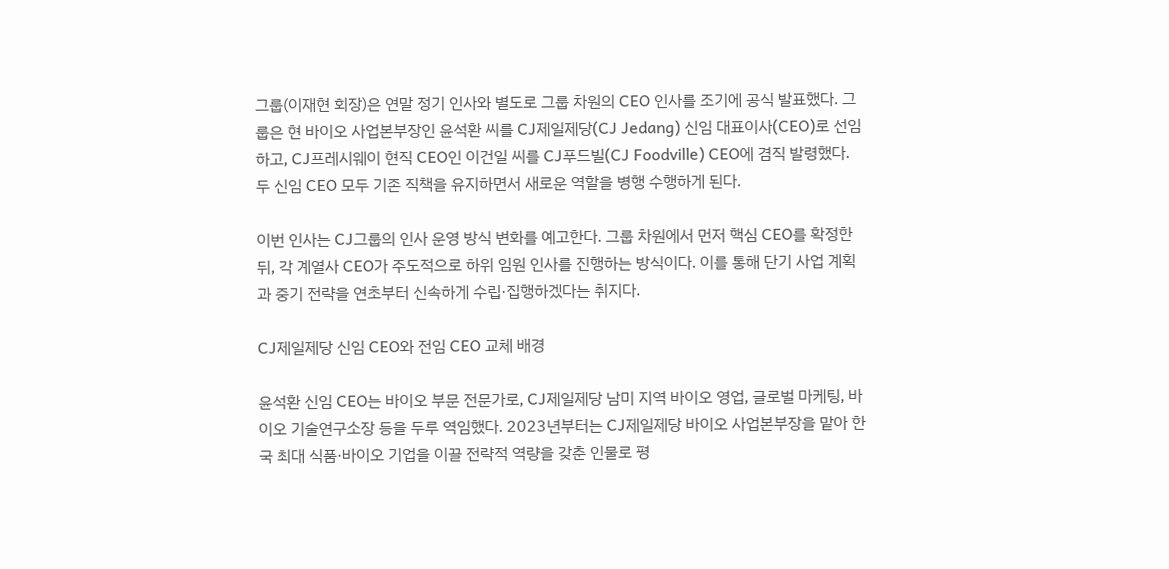그룹(이재현 회장)은 연말 정기 인사와 별도로 그룹 차원의 CEO 인사를 조기에 공식 발표했다. 그룹은 현 바이오 사업본부장인 윤석환 씨를 CJ제일제당(CJ Jedang) 신임 대표이사(CEO)로 선임하고, CJ프레시웨이 현직 CEO인 이건일 씨를 CJ푸드빌(CJ Foodville) CEO에 겸직 발령했다. 두 신임 CEO 모두 기존 직책을 유지하면서 새로운 역할을 병행 수행하게 된다.

이번 인사는 CJ그룹의 인사 운영 방식 변화를 예고한다. 그룹 차원에서 먼저 핵심 CEO를 확정한 뒤, 각 계열사 CEO가 주도적으로 하위 임원 인사를 진행하는 방식이다. 이를 통해 단기 사업 계획과 중기 전략을 연초부터 신속하게 수립·집행하겠다는 취지다.

CJ제일제당 신임 CEO와 전임 CEO 교체 배경

윤석환 신임 CEO는 바이오 부문 전문가로, CJ제일제당 남미 지역 바이오 영업, 글로벌 마케팅, 바이오 기술연구소장 등을 두루 역임했다. 2023년부터는 CJ제일제당 바이오 사업본부장을 맡아 한국 최대 식품·바이오 기업을 이끌 전략적 역량을 갖춘 인물로 평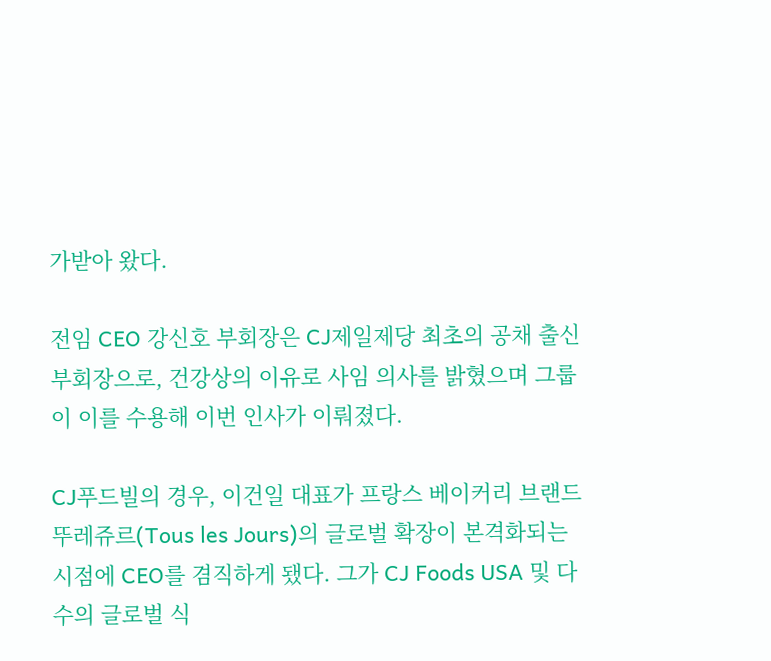가받아 왔다.

전임 CEO 강신호 부회장은 CJ제일제당 최초의 공채 출신 부회장으로, 건강상의 이유로 사임 의사를 밝혔으며 그룹이 이를 수용해 이번 인사가 이뤄졌다.

CJ푸드빌의 경우, 이건일 대표가 프랑스 베이커리 브랜드 뚜레쥬르(Tous les Jours)의 글로벌 확장이 본격화되는 시점에 CEO를 겸직하게 됐다. 그가 CJ Foods USA 및 다수의 글로벌 식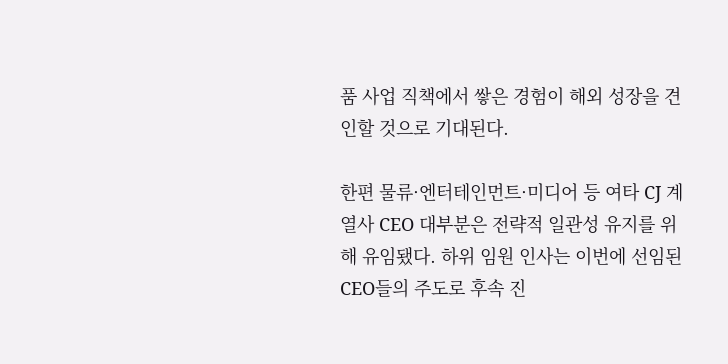품 사업 직책에서 쌓은 경험이 해외 성장을 견인할 것으로 기대된다.

한편 물류·엔터테인먼트·미디어 등 여타 CJ 계열사 CEO 대부분은 전략적 일관성 유지를 위해 유임됐다. 하위 임원 인사는 이번에 선임된 CEO들의 주도로 후속 진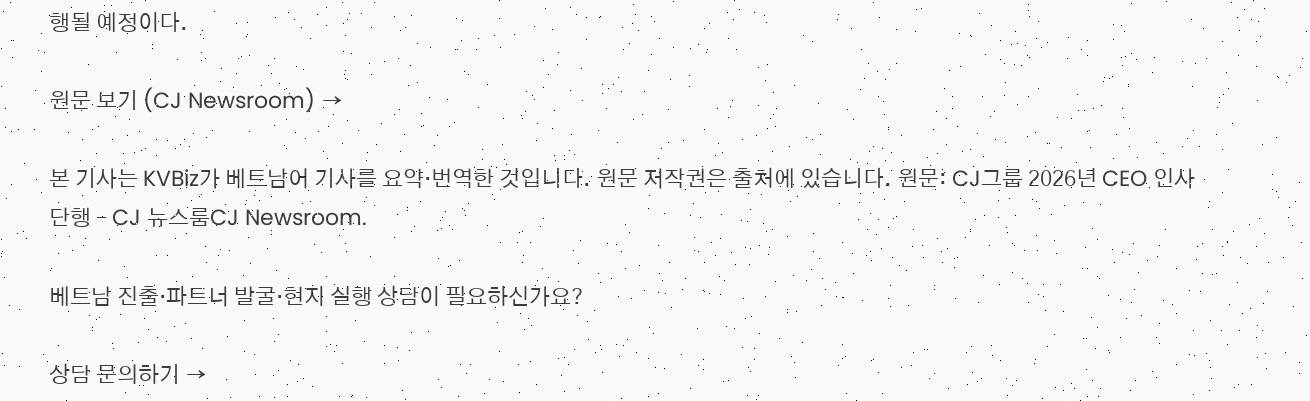행될 예정이다.

원문 보기 (CJ Newsroom) →

본 기사는 KVBiz가 베트남어 기사를 요약·번역한 것입니다. 원문 저작권은 출처에 있습니다. 원문: CJ그룹 2026년 CEO 인사 단행 – CJ 뉴스룸CJ Newsroom.

베트남 진출·파트너 발굴·현지 실행 상담이 필요하신가요?

상담 문의하기 →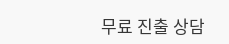무료 진출 상담